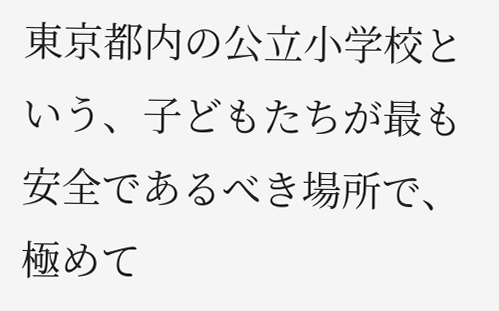東京都内の公立小学校という、子どもたちが最も安全であるべき場所で、極めて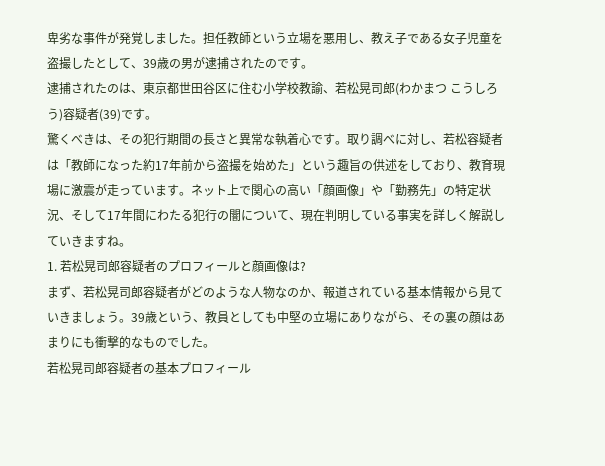卑劣な事件が発覚しました。担任教師という立場を悪用し、教え子である女子児童を盗撮したとして、39歳の男が逮捕されたのです。
逮捕されたのは、東京都世田谷区に住む小学校教諭、若松晃司郎(わかまつ こうしろう)容疑者(39)です。
驚くべきは、その犯行期間の長さと異常な執着心です。取り調べに対し、若松容疑者は「教師になった約17年前から盗撮を始めた」という趣旨の供述をしており、教育現場に激震が走っています。ネット上で関心の高い「顔画像」や「勤務先」の特定状況、そして17年間にわたる犯行の闇について、現在判明している事実を詳しく解説していきますね。
1. 若松晃司郎容疑者のプロフィールと顔画像は?
まず、若松晃司郎容疑者がどのような人物なのか、報道されている基本情報から見ていきましょう。39歳という、教員としても中堅の立場にありながら、その裏の顔はあまりにも衝撃的なものでした。
若松晃司郎容疑者の基本プロフィール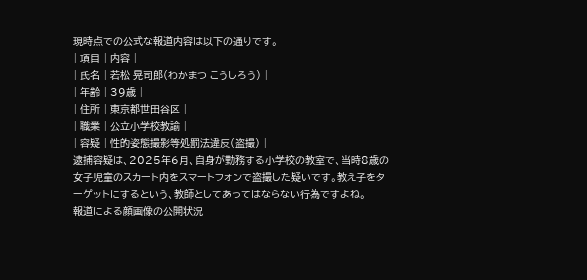現時点での公式な報道内容は以下の通りです。
| 項目 | 内容 |
| 氏名 | 若松 晃司郎(わかまつ こうしろう) |
| 年齢 | 39歳 |
| 住所 | 東京都世田谷区 |
| 職業 | 公立小学校教諭 |
| 容疑 | 性的姿態撮影等処罰法違反(盗撮) |
逮捕容疑は、2025年6月、自身が勤務する小学校の教室で、当時8歳の女子児童のスカート内をスマートフォンで盗撮した疑いです。教え子をターゲットにするという、教師としてあってはならない行為ですよね。
報道による顔画像の公開状況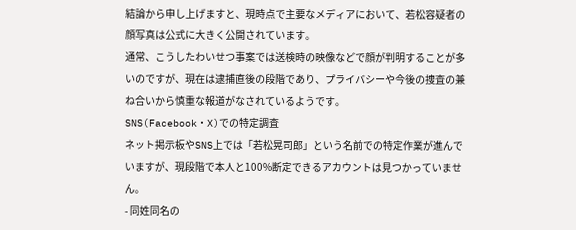結論から申し上げますと、現時点で主要なメディアにおいて、若松容疑者の顔写真は公式に大きく公開されています。
通常、こうしたわいせつ事案では送検時の映像などで顔が判明することが多いのですが、現在は逮捕直後の段階であり、プライバシーや今後の捜査の兼ね合いから慎重な報道がなされているようです。
SNS(Facebook・X)での特定調査
ネット掲示板やSNS上では「若松晃司郎」という名前での特定作業が進んでいますが、現段階で本人と100%断定できるアカウントは見つかっていません。
- 同姓同名の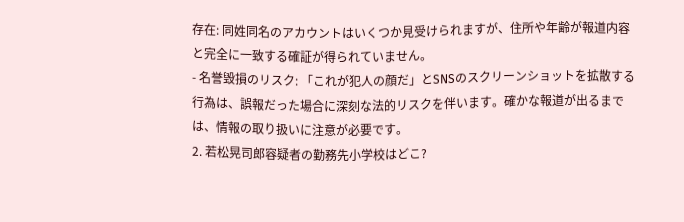存在: 同姓同名のアカウントはいくつか見受けられますが、住所や年齢が報道内容と完全に一致する確証が得られていません。
- 名誉毀損のリスク: 「これが犯人の顔だ」とSNSのスクリーンショットを拡散する行為は、誤報だった場合に深刻な法的リスクを伴います。確かな報道が出るまでは、情報の取り扱いに注意が必要です。
2. 若松晃司郎容疑者の勤務先小学校はどこ?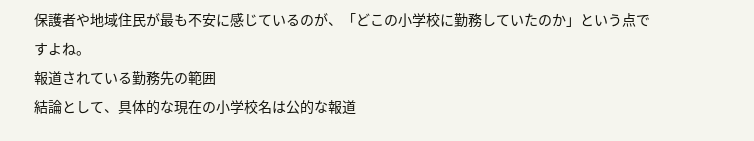保護者や地域住民が最も不安に感じているのが、「どこの小学校に勤務していたのか」という点ですよね。
報道されている勤務先の範囲
結論として、具体的な現在の小学校名は公的な報道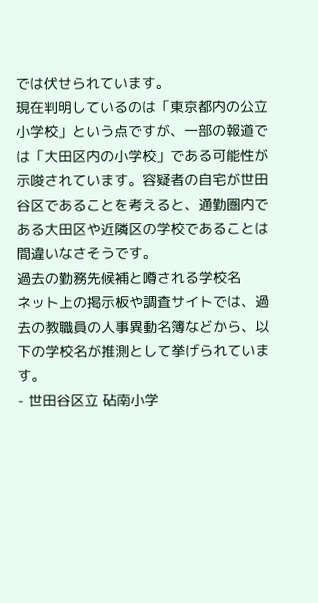では伏せられています。
現在判明しているのは「東京都内の公立小学校」という点ですが、一部の報道では「大田区内の小学校」である可能性が示唆されています。容疑者の自宅が世田谷区であることを考えると、通勤圏内である大田区や近隣区の学校であることは間違いなさそうです。
過去の勤務先候補と噂される学校名
ネット上の掲示板や調査サイトでは、過去の教職員の人事異動名簿などから、以下の学校名が推測として挙げられています。
- 世田谷区立 砧南小学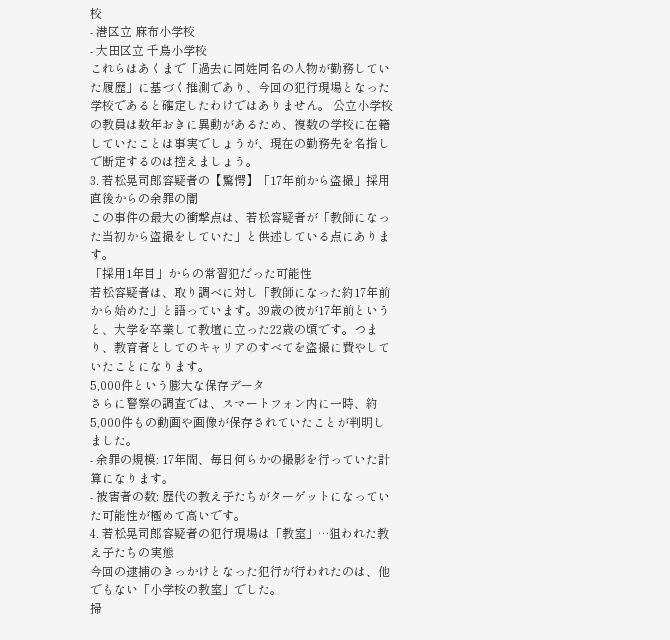校
- 港区立 麻布小学校
- 大田区立 千鳥小学校
これらはあくまで「過去に同姓同名の人物が勤務していた履歴」に基づく推測であり、今回の犯行現場となった学校であると確定したわけではありません。 公立小学校の教員は数年おきに異動があるため、複数の学校に在籍していたことは事実でしょうが、現在の勤務先を名指しで断定するのは控えましょう。
3. 若松晃司郎容疑者の【驚愕】「17年前から盗撮」採用直後からの余罪の闇
この事件の最大の衝撃点は、若松容疑者が「教師になった当初から盗撮をしていた」と供述している点にあります。
「採用1年目」からの常習犯だった可能性
若松容疑者は、取り調べに対し「教師になった約17年前から始めた」と語っています。39歳の彼が17年前というと、大学を卒業して教壇に立った22歳の頃です。つまり、教育者としてのキャリアのすべてを盗撮に費やしていたことになります。
5,000件という膨大な保存データ
さらに警察の調査では、スマートフォン内に一時、約5,000件もの動画や画像が保存されていたことが判明しました。
- 余罪の規模: 17年間、毎日何らかの撮影を行っていた計算になります。
- 被害者の数: 歴代の教え子たちがターゲットになっていた可能性が極めて高いです。
4. 若松晃司郎容疑者の犯行現場は「教室」…狙われた教え子たちの実態
今回の逮捕のきっかけとなった犯行が行われたのは、他でもない「小学校の教室」でした。
掃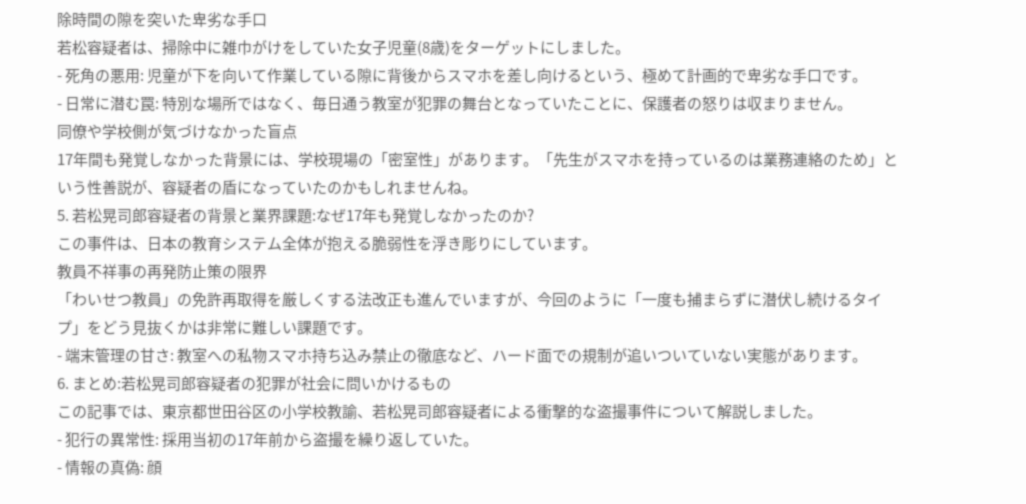除時間の隙を突いた卑劣な手口
若松容疑者は、掃除中に雑巾がけをしていた女子児童(8歳)をターゲットにしました。
- 死角の悪用: 児童が下を向いて作業している隙に背後からスマホを差し向けるという、極めて計画的で卑劣な手口です。
- 日常に潜む罠: 特別な場所ではなく、毎日通う教室が犯罪の舞台となっていたことに、保護者の怒りは収まりません。
同僚や学校側が気づけなかった盲点
17年間も発覚しなかった背景には、学校現場の「密室性」があります。「先生がスマホを持っているのは業務連絡のため」という性善説が、容疑者の盾になっていたのかもしれませんね。
5. 若松晃司郎容疑者の背景と業界課題:なぜ17年も発覚しなかったのか?
この事件は、日本の教育システム全体が抱える脆弱性を浮き彫りにしています。
教員不祥事の再発防止策の限界
「わいせつ教員」の免許再取得を厳しくする法改正も進んでいますが、今回のように「一度も捕まらずに潜伏し続けるタイプ」をどう見抜くかは非常に難しい課題です。
- 端末管理の甘さ: 教室への私物スマホ持ち込み禁止の徹底など、ハード面での規制が追いついていない実態があります。
6. まとめ:若松晃司郎容疑者の犯罪が社会に問いかけるもの
この記事では、東京都世田谷区の小学校教諭、若松晃司郎容疑者による衝撃的な盗撮事件について解説しました。
- 犯行の異常性: 採用当初の17年前から盗撮を繰り返していた。
- 情報の真偽: 顔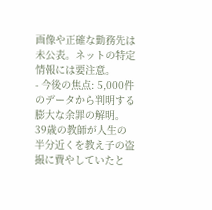画像や正確な勤務先は未公表。ネットの特定情報には要注意。
- 今後の焦点: 5,000件のデータから判明する膨大な余罪の解明。
39歳の教師が人生の半分近くを教え子の盗撮に費やしていたと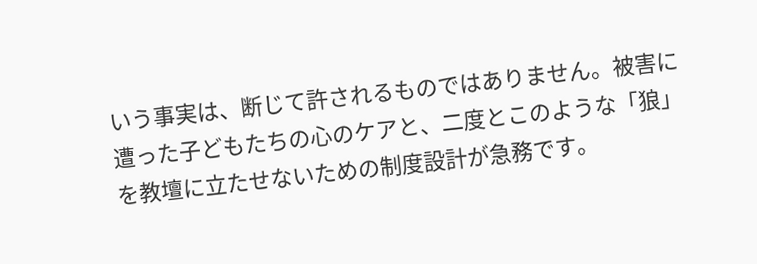いう事実は、断じて許されるものではありません。被害に遭った子どもたちの心のケアと、二度とこのような「狼」を教壇に立たせないための制度設計が急務です。